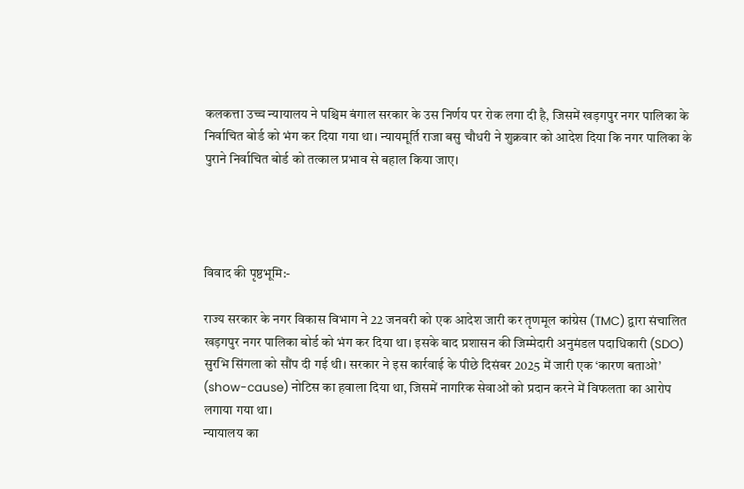कलकत्ता उच्च न्यायालय ने पश्चिम बंगाल सरकार के उस निर्णय पर रोक लगा दी है, जिसमें खड़गपुर नगर पालिका के निर्वाचित बोर्ड को भंग कर दिया गया था। न्यायमूर्ति राजा बसु चौधरी ने शुक्रवार को आदेश दिया कि नगर पालिका के पुराने निर्वाचित बोर्ड को तत्काल प्रभाव से बहाल किया जाए।




विवाद की पृष्ठभूमि:-

राज्य सरकार के नगर विकास विभाग ने 22 जनवरी को एक आदेश जारी कर तृणमूल कांग्रेस (TMC) द्वारा संचालित खड़गपुर नगर पालिका बोर्ड को भंग कर दिया था। इसके बाद प्रशासन की जिम्मेदारी अनुमंडल पदाधिकारी (SDO) सुरभि सिंगला को सौंप दी गई थी। सरकार ने इस कार्रवाई के पीछे दिसंबर 2025 में जारी एक ‘कारण बताओ’ (show-cause) नोटिस का हवाला दिया था, जिसमें नागरिक सेवाओं को प्रदान करने में विफलता का आरोप लगाया गया था।
न्यायालय का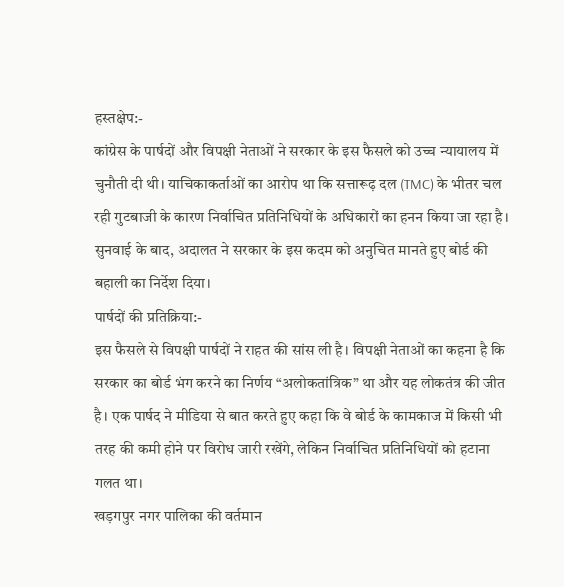हस्तक्षेप:-
कांग्रेस के पार्षदों और विपक्षी नेताओं ने सरकार के इस फैसले को उच्च न्यायालय में चुनौती दी थी। याचिकाकर्ताओं का आरोप था कि सत्तारूढ़ दल (TMC) के भीतर चल रही गुटबाजी के कारण निर्वाचित प्रतिनिधियों के अधिकारों का हनन किया जा रहा है। सुनवाई के बाद, अदालत ने सरकार के इस कदम को अनुचित मानते हुए बोर्ड की बहाली का निर्देश दिया।
पार्षदों की प्रतिक्रिया:-
इस फैसले से विपक्षी पार्षदों ने राहत की सांस ली है। विपक्षी नेताओं का कहना है कि सरकार का बोर्ड भंग करने का निर्णय “अलोकतांत्रिक” था और यह लोकतंत्र की जीत है। एक पार्षद ने मीडिया से बात करते हुए कहा कि वे बोर्ड के कामकाज में किसी भी तरह की कमी होने पर विरोध जारी रखेंगे, लेकिन निर्वाचित प्रतिनिधियों को हटाना गलत था।
खड़गपुर नगर पालिका की वर्तमान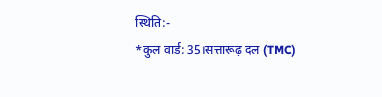स्थिति:-
*कुल वार्ड: 35।सत्तारूढ़ दल (TMC)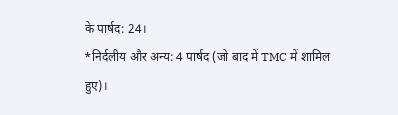के पार्षद: 24।
*निर्दलीय और अन्य: 4 पार्षद (जो बाद में TMC में शामिल हुए)।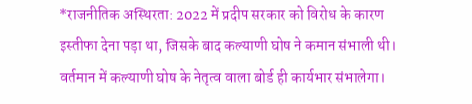*राजनीतिक अस्थिरता: 2022 में प्रदीप सरकार को विरोध के कारण इस्तीफा देना पड़ा था, जिसके बाद कल्याणी घोष ने कमान संभाली थी।
वर्तमान में कल्याणी घोष के नेतृत्व वाला बोर्ड ही कार्यभार संभालेगा।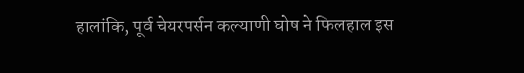हालांकि, पूर्व चेयरपर्सन कल्याणी घोष ने फिलहाल इस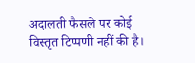अदालती फैसले पर कोई विस्तृत टिप्पणी नहीं की है।